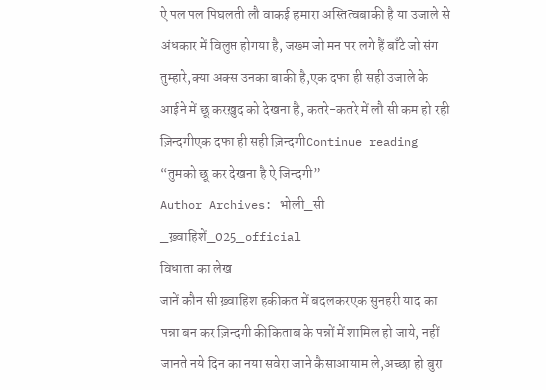ऐ पल पल पिघलती लौ वाकई हमारा अस्तित्वबाकी है या उजाले से अंधकार में विलुप्त होगया है, जख्म जो मन पर लगे हैं बाँटे जो संग तुम्हारे,क्या अक्स उनका बाकी है,एक दफा ही सही उजाले के आईने में छू करख़ुद को देखना है, कतरे-कतरे में लौ सी कम हो रही ज़िन्दगीएक दफा ही सही ज़िन्दगीContinue reading “तुमको छू कर देखना है ऐ जिन्दगी”
Author Archives: भोली_सी _ख़्वाहिशें_025_official
विधाता का लेख
जानें कौन सी ख़्वाहिश हकीकत में बदलकरएक सुनहरी याद का पन्ना बन कर ज़िन्दगी कीकिताब के पन्नों में शामिल हो जाये, नहीं जानते नये दिन का नया सवेरा जाने कैसाआयाम ले,अच्छा हो बुरा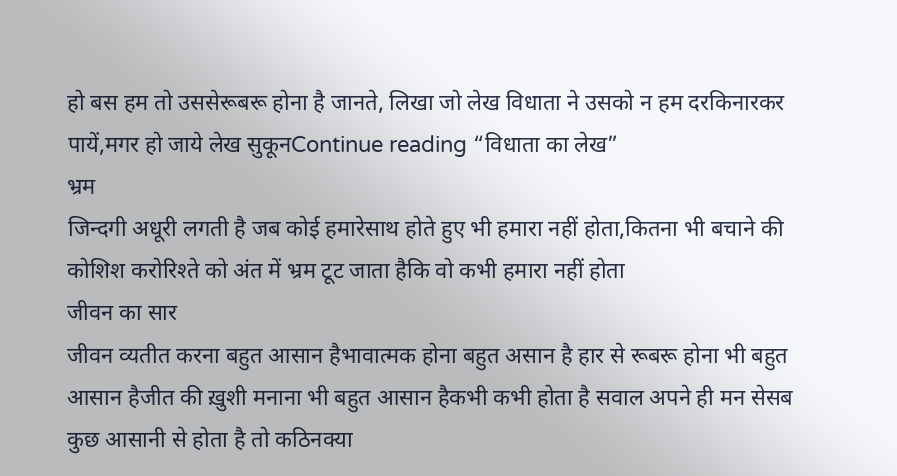हो बस हम तो उससेरूबरू होना है जानते, लिखा जो लेख विधाता ने उसको न हम दरकिनारकर पायें,मगर हो जाये लेख सुकूनContinue reading “विधाता का लेख”
भ्रम
जिन्दगी अधूरी लगती है जब कोई हमारेसाथ होते हुए भी हमारा नहीं होता,कितना भी बचाने की कोशिश करोरिश्ते को अंत में भ्रम टूट जाता हैकि वो कभी हमारा नहीं होता
जीवन का सार
जीवन व्यतीत करना बहुत आसान हैभावात्मक होना बहुत असान है हार से रूबरू होना भी बहुत आसान हैजीत की ख़ुशी मनाना भी बहुत आसान हैकभी कभी होता है सवाल अपने ही मन सेसब कुछ आसानी से होता है तो कठिनक्या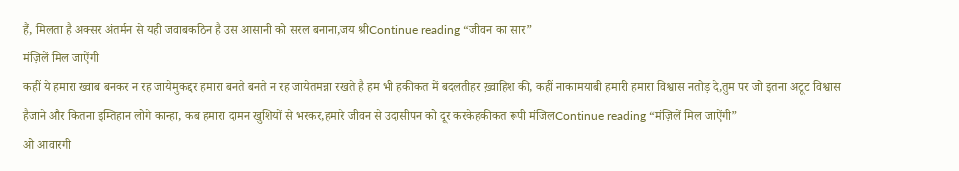हैं, मिलता है अक्सर अंतर्मन से यही जवाबकठिन है उस आसानी को सरल बनाना,जय श्रीContinue reading “जीवन का सार”
मंज़िलें मिल जाऐंगी
कहीं ये हमारा ख्वाब बनकर न रह जायेमुकद्दर हमारा बनते बनते न रह जायेतमन्ना रखते है हम भी हकीकत में बदलतीहर ख़्वाहिश की, कहीं नाकामयाबी हमारी हमारा विश्वास नतोड़ दे,तुम पर जो इतना अटूट विश्वास हैजाने और कितना इम्तिहान लोगे कान्हा, कब हमारा दामन खुशियों से भरकर,हमारे जीवन से उदासीपन को दूर करकेहकीकत रूपी मंजिलContinue reading “मंज़िलें मिल जाऐंगी”
ओ आवारगी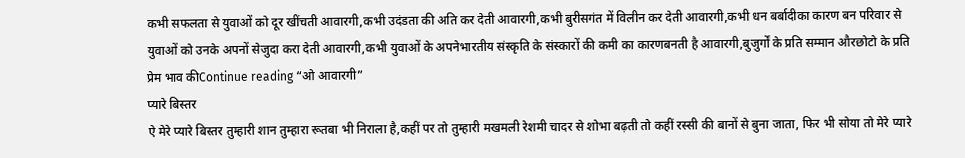कभी सफलता से युवाओं को दूर खींचती आवारगी,कभी उदंडता की अति कर देती आवारगी,कभी बुरीसगंत में विलीन कर देती आवारगी,कभी धन बर्बादीका कारण बन परिवार से युवाओं को उनके अपनों सेजुदा करा देती आवारगी,कभी युवाओं के अपनेभारतीय संस्कृति के संस्कारों की कमी का कारणबनती है आवारगी,बुजुर्गों के प्रति सम्मान औरछोटो के प्रति प्रेम भाव कीContinue reading “ओ आवारगी”
प्यारे बिस्तर
ऐ मेरे प्यारे बिस्तर तुम्हारी शान तुम्हारा रूतबा भी निराला है,कहीं पर तो तुम्हारी मखमली रेशमी चादर से शोभा बढ़ती तो कहीं रस्सी की बानों से बुना जाता, फिर भी सोया तो मेरे प्यारे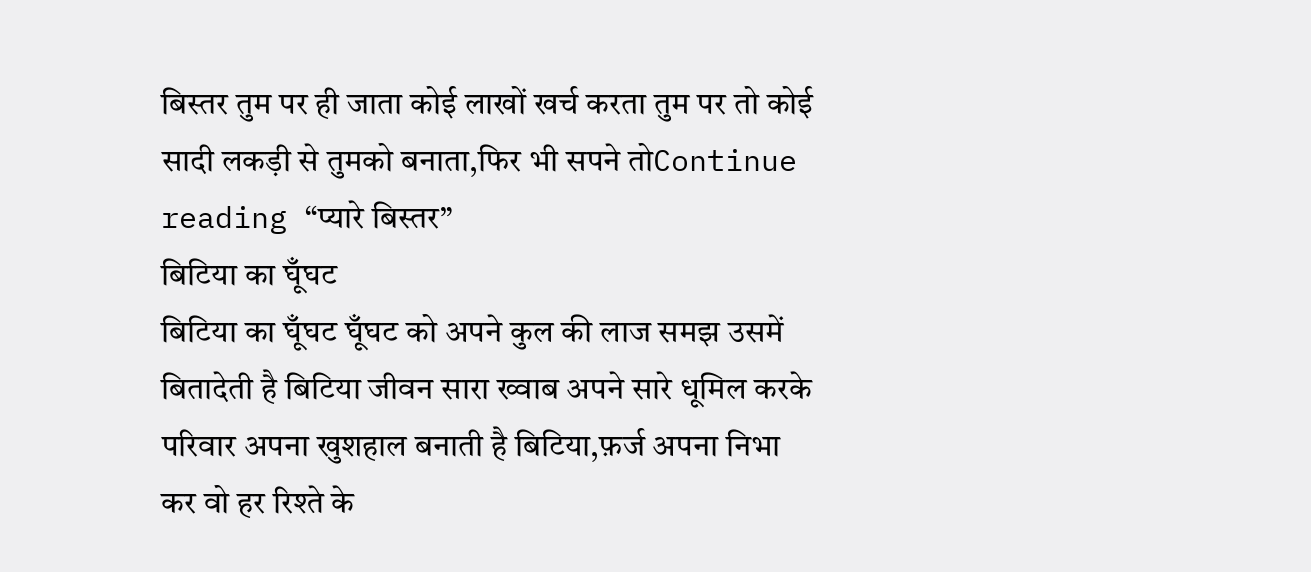बिस्तर तुम पर ही जाता कोई लाखों खर्च करता तुम पर तो कोई सादी लकड़ी से तुमको बनाता,फिर भी सपने तोContinue reading “प्यारे बिस्तर”
बिटिया का घूँघट
बिटिया का घूँघट घूँघट को अपने कुल की लाज समझ उसमें बितादेती है बिटिया जीवन सारा ख्वाब अपने सारे धूमिल करके परिवार अपना खुशहाल बनाती है बिटिया,फ़र्ज अपना निभा कर वो हर रिश्ते के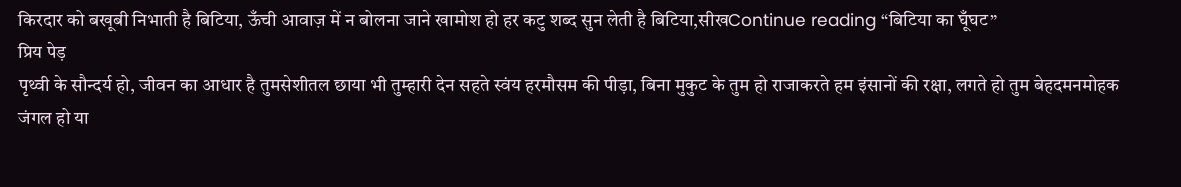किरदार को बखूबी निभाती है बिटिया, ऊँची आवाज़ में न बोलना जाने खामोश हो हर कटु शब्द सुन लेती है बिटिया,सीखContinue reading “बिटिया का घूँघट”
प्रिय पेड़
पृथ्वी के सौन्दर्य हो, जीवन का आधार है तुमसेशीतल छाया भी तुम्हारी देन सहते स्वंय हरमौसम की पीड़ा, बिना मुकुट के तुम हो राजाकरते हम इंसानों की रक्षा, लगते हो तुम बेहदमनमोहक जंगल हो या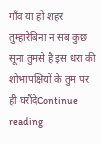गाँव या हो शहर तुम्हारेबिना न सब कुछ सूना तुमसे है इस धरा की शोभापक्षियों के तुम पर ही घरौंदेContinue reading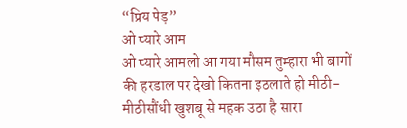“प्रिय पेड़”
ओ प्यारे आम
ओ प्यारे आमलो आ गया मौसम तुम्हारा भी बागों की हरडाल पर देखो कितना इठलाते हो मीठी-मीठीसौंधी खुशबू से महक उठा है सारा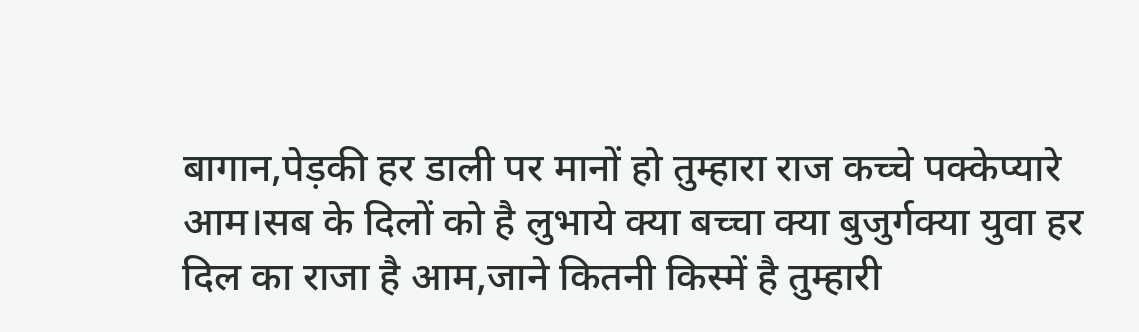बागान,पेड़की हर डाली पर मानों हो तुम्हारा राज कच्चे पक्केप्यारे आम।सब के दिलों को है लुभाये क्या बच्चा क्या बुजुर्गक्या युवा हर दिल का राजा है आम,जाने कितनी किस्में है तुम्हारी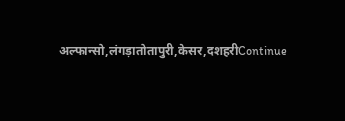अल्फान्सो,लंगड़ातोतापुरी,केसर,दशहरीContinue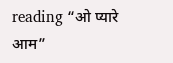reading “ओ प्यारे आम”